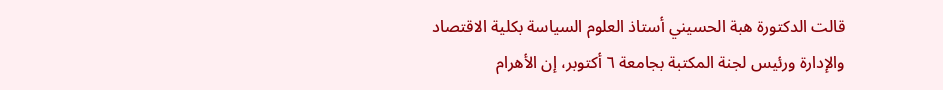قالت الدكتورة هبة الحسيني أستاذ العلوم السياسة بكلية الاقتصاد والإدارة ورئيس لجنة المكتبة بجامعة ٦ أكتوبر، إن الأهرام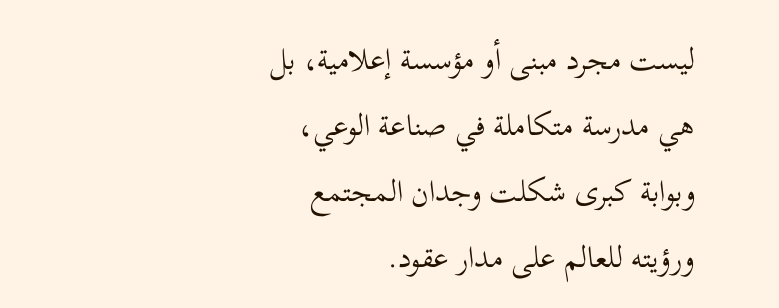ليست مجرد مبنى أو مؤسسة إعلامية، بل هي مدرسة متكاملة في صناعة الوعي، وبوابة كبرى شكلت وجدان المجتمع ورؤيته للعالم على مدار عقود.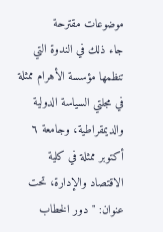موضوعات مقترحة
جاء ذلك في الندوة التي تنظمها مؤسسة الأهرام ممثلة في مجلتي السياسة الدولية والديمقراطية، وجامعة ٦ أكتوبر ممثلة في كلية الاقتصاد والإدارة، تحت عنوان: "دور الخطاب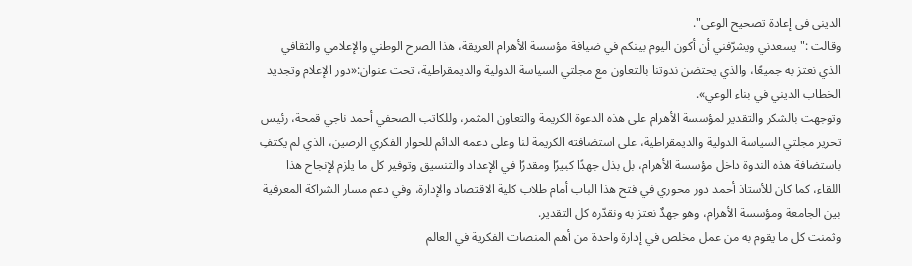الدينى فى إعادة تصحيح الوعى".
وقالت :" يسعدني ويشرّفني أن أكون اليوم بينكم في ضيافة مؤسسة الأهرام العريقة، هذا الصرح الوطني والإعلامي والثقافي الذي نعتز به جميعًا، والذي يحتضن ندوتنا بالتعاون مع مجلتي السياسة الدولية والديمقراطية، تحت عنوان:«دور الإعلام وتجديد الخطاب الديني في بناء الوعي».
وتوجهت بالشكر والتقدير لمؤسسة الأهرام على هذه الدعوة الكريمة والتعاون المثمر، وللكاتب الصحفي أحمد ناجي قمحة، رئيس تحرير مجلتي السياسة الدولية والديمقراطية، على استضافته الكريمة لنا وعلى دعمه الدائم للحوار الفكري الرصين، الذي لم يكتفِ باستضافة هذه الندوة داخل مؤسسة الأهرام، بل بذل جهدًا كبيرًا ومقدرًا في الإعداد والتنسيق وتوفير كل ما يلزم لإنجاح هذا اللقاء، كما كان للأستاذ أحمد دور محوري في فتح هذا الباب أمام طلاب كلية الاقتصاد والإدارة، وفي دعم مسار الشراكة المعرفية بين الجامعة ومؤسسة الأهرام، وهو جهدٌ نعتز به ونقدّره كل التقدير.
وثمنت كل ما يقوم به من عمل مخلص في إدارة واحدة من أهم المنصات الفكرية في العالم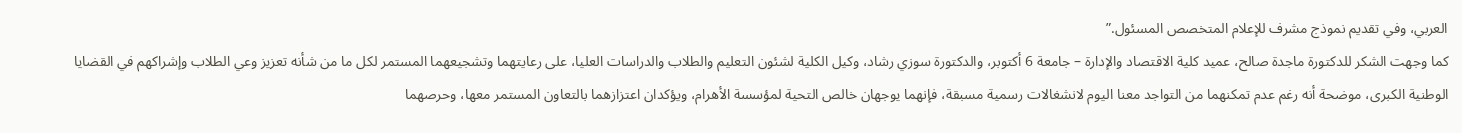العربي، وفي تقديم نموذج مشرف للإعلام المتخصص المسئول.”
كما وجهت الشكر للدكتورة ماجدة صالح، عميد كلية الاقتصاد والإدارة – جامعة 6 أكتوبر، والدكتورة سوزي رشاد، وكيل الكلية لشئون التعليم والطلاب والدراسات العليا، على رعايتهما وتشجيعهما المستمر لكل ما من شأنه تعزيز وعي الطلاب وإشراكهم في القضايا الوطنية الكبرى، موضحة أنه رغم عدم تمكنهما من التواجد معنا اليوم لانشغالات رسمية مسبقة، فإنهما يوجهان خالص التحية لمؤسسة الأهرام، ويؤكدان اعتزازهما بالتعاون المستمر معها، وحرصهما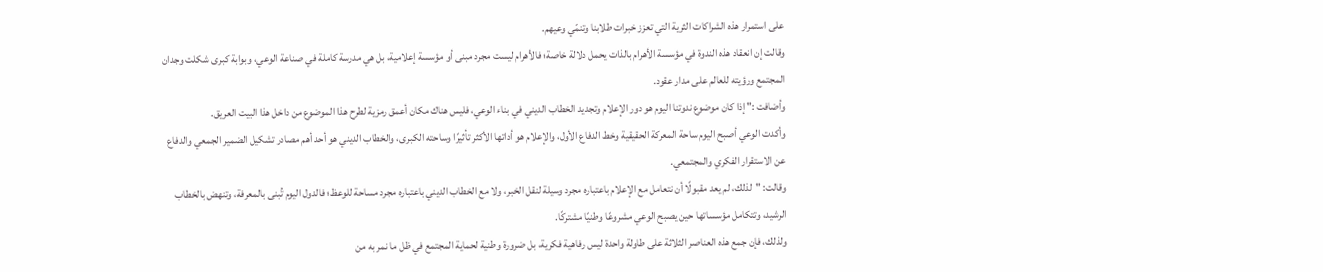على استمرار هذه الشراكات الثرية التي تعزز خبرات طلابنا وتنمّي وعيهم.
وقالت إن انعقاد هذه الندوة في مؤسسة الأهرام بالذات يحمل دلالة خاصة؛ فالأهرام ليست مجرد مبنى أو مؤسسة إعلامية، بل هي مدرسة كاملة في صناعة الوعي، وبوابة كبرى شكلت وجدان المجتمع ورؤيته للعالم على مدار عقود.
وأضافت :" إذا كان موضوع ندوتنا اليوم هو دور الإعلام وتجديد الخطاب الديني في بناء الوعي، فليس هناك مكان أعمق رمزية لطرح هذا الموضوع من داخل هذا البيت العريق.
وأكدت الوعي أصبح اليوم ساحة المعركة الحقيقية وخط الدفاع الأول، والإعلام هو أداتها الأكثر تأثيرًا وساحته الكبرى، والخطاب الديني هو أحد أهم مصادر تشكيل الضمير الجمعي والدفاع عن الاستقرار الفكري والمجتمعي.
وقالت: "لذلك، لم يعد مقبولًا أن نتعامل مع الإعلام باعتباره مجرد وسيلة لنقل الخبر، ولا مع الخطاب الديني باعتباره مجرد مساحة للوعظ؛ فالدول اليوم تُبنى بالمعرفة، وتنهض بالخطاب الرشيد، وتتكامل مؤسساتها حين يصبح الوعي مشروعًا وطنيًا مشتركًا.
ولذلك، فإن جمع هذه العناصر الثلاثة على طاولة واحدة ليس رفاهية فكرية، بل ضرورة وطنية لحماية المجتمع في ظل ما نمر به من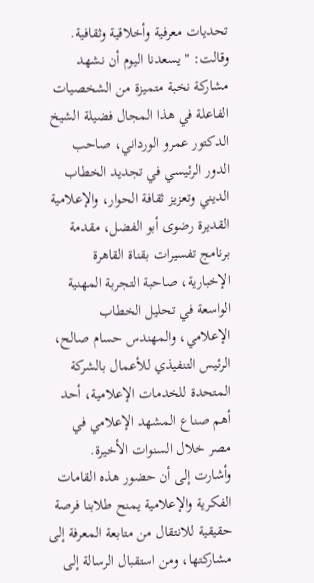تحديات معرفية وأخلاقية وثقافية.
وقالت: "يسعدنا اليوم أن نشهد مشاركة نخبة متميزة من الشخصيات الفاعلة في هذا المجال فضيلة الشيخ الدكتور عمرو الورداني، صاحب الدور الرئيسي في تجديد الخطاب الديني وتعزيز ثقافة الحوار، والإعلامية القديرة رضوى أبو الفضل، مقدمة برنامج تفسيرات بقناة القاهرة الإخبارية، صاحبة التجربة المهنية الواسعة في تحليل الخطاب الإعلامي، والمهندس حسام صالح، الرئيس التنفيذي للأعمال بالشركة المتحدة للخدمات الإعلامية، أحد أهم صناع المشهد الإعلامي في مصر خلال السنوات الأخيرة.
وأشارت إلى أن حضور هذه القامات الفكرية والإعلامية يمنح طلابنا فرصة حقيقية للانتقال من متابعة المعرفة إلى مشاركتها، ومن استقبال الرسالة إلى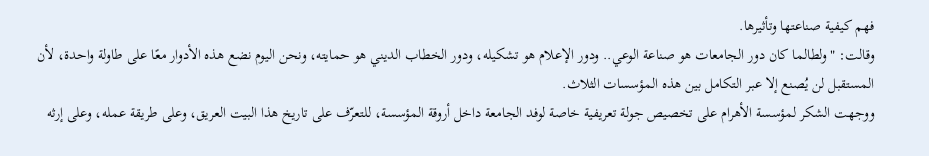فهم كيفية صناعتها وتأثيرها.
وقالت: "ولطالما كان دور الجامعات هو صناعة الوعي.. ودور الإعلام هو تشكيله، ودور الخطاب الديني هو حمايته، ونحن اليوم نضع هذه الأدوار معًا على طاولة واحدة، لأن المستقبل لن يُصنع إلا عبر التكامل بين هذه المؤسسات الثلاث.
ووجهت الشكر لمؤسسة الأهرام على تخصيص جولة تعريفية خاصة لوفد الجامعة داخل أروقة المؤسسة، للتعرّف على تاريخ هذا البيت العريق، وعلى طريقة عمله، وعلى إرثه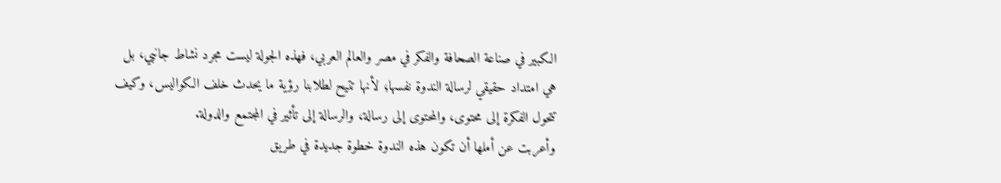الكبير في صناعة الصحافة والفكر في مصر والعالم العربي، فهذه الجولة ليست مجرد نشاط جانبي، بل هي امتداد حقيقي لرسالة الندوة نفسها؛ لأنها تتيح لطلابنا رؤية ما يحدث خلف الكواليس، وكيف تتحول الفكرة إلى محتوى، والمحتوى إلى رسالة، والرسالة إلى تأثير في المجتمع والدولة.
وأعربت عن أملها أن تكون هذه الندوة خطوة جديدة في طريق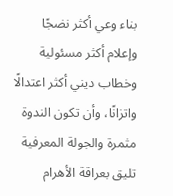بناء وعي أكثر نضجًا وإعلام أكثر مسئولية وخطاب ديني أكثر اعتدالًا واتزانًا، وأن تكون الندوة مثمرة والجولة المعرفية تليق بعراقة الأهرام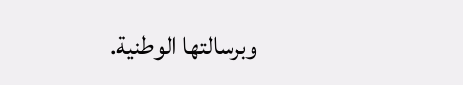وبرسالتها الوطنية.